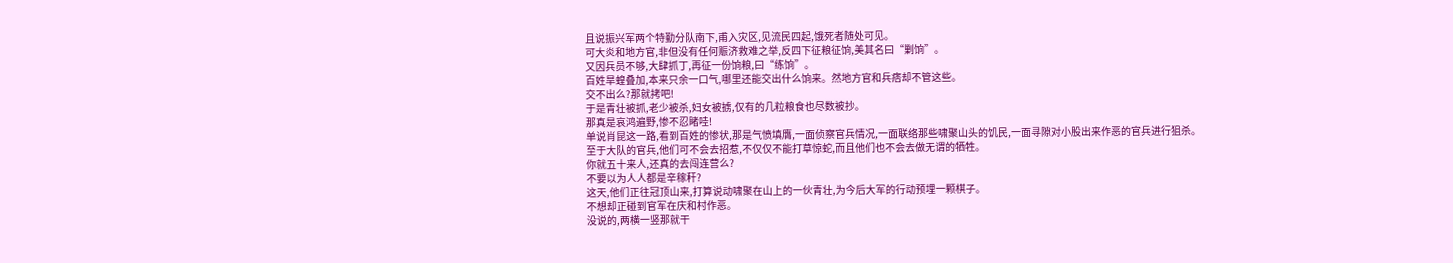且说振兴军两个特勤分队南下,甫入灾区,见流民四起,饿死者随处可见。
可大炎和地方官,非但没有任何赈济救难之举,反四下征粮征饷,美其名曰“剿饷”。
又因兵员不够,大肆抓丁,再征一份饷粮,曰“练饷”。
百姓旱蝗叠加,本来只余一口气,哪里还能交出什么饷来。然地方官和兵痞却不管这些。
交不出么?那就拷吧!
于是青壮被抓,老少被杀,妇女被掳,仅有的几粒粮食也尽数被抄。
那真是哀鸿遍野,惨不忍睹哇!
单说肖昆这一路,看到百姓的惨状,那是气愤填膺,一面侦察官兵情况,一面联络那些啸聚山头的饥民,一面寻隙对小股出来作恶的官兵进行狙杀。
至于大队的官兵,他们可不会去招惹,不仅仅不能打草惊蛇,而且他们也不会去做无谓的牺牲。
你就五十来人,还真的去闯连营么?
不要以为人人都是辛稼秆?
这天,他们正往冠顶山来,打算说动啸聚在山上的一伙青壮,为今后大军的行动预埋一颗棋子。
不想却正碰到官军在庆和村作恶。
没说的,两横一竖那就干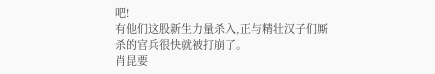吧!
有他们这股新生力量杀入,正与精壮汉子们厮杀的官兵很快就被打崩了。
肖昆要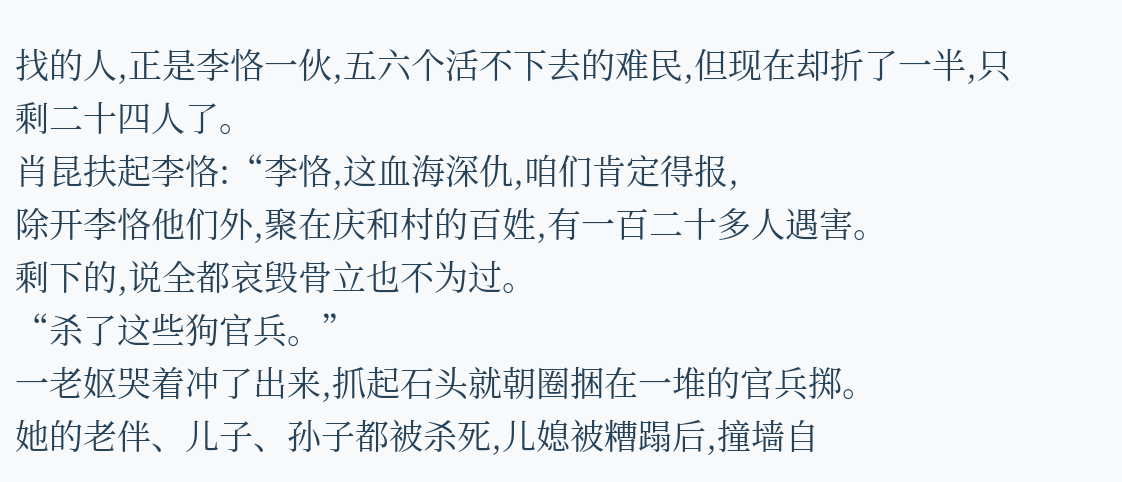找的人,正是李恪一伙,五六个活不下去的难民,但现在却折了一半,只剩二十四人了。
肖昆扶起李恪:“李恪,这血海深仇,咱们肯定得报,
除开李恪他们外,聚在庆和村的百姓,有一百二十多人遇害。
剩下的,说全都哀毁骨立也不为过。
“杀了这些狗官兵。”
一老妪哭着冲了出来,抓起石头就朝圈捆在一堆的官兵掷。
她的老伴、儿子、孙子都被杀死,儿媳被糟蹋后,撞墙自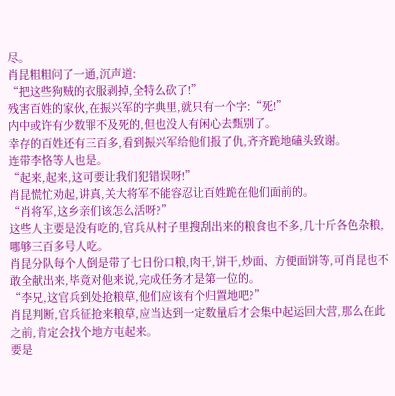尽。
肖昆粗粗问了一通,沉声道:
“把这些狗贼的衣服剥掉,全特么砍了!”
残害百姓的家伙,在振兴军的字典里,就只有一个字:“死!”
内中或许有少数罪不及死的,但也没人有闲心去甄别了。
幸存的百姓还有三百多,看到振兴军给他们报了仇,齐齐跪地磕头致谢。
连带李恪等人也是。
“起来,起来,这可要让我们犯错误呀!”
肖昆慌忙劝起,讲真,关大将军不能容忍让百姓跪在他们面前的。
“肖将军,这乡亲们该怎么活呀?”
这些人主要是没有吃的,官兵从村子里搜刮出来的粮食也不多,几十斤各色杂粮,哪够三百多号人吃。
肖昆分队每个人倒是带了七日份口粮,肉干,饼干,炒面、方便面饼等,可肖昆也不敢全献出来,毕竟对他来说,完成任务才是第一位的。
“李兄,这官兵到处抢粮草,他们应该有个归置地吧?”
肖昆判断,官兵征抢来粮草,应当达到一定数量后才会集中起运回大营,那么在此之前,肯定会找个地方屯起来。
要是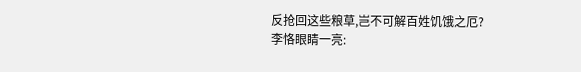反抢回这些粮草,岂不可解百姓饥饿之厄?
李恪眼睛一亮: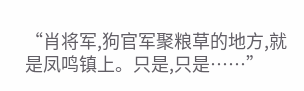“肖将军,狗官军聚粮草的地方,就是凤鸣镇上。只是,只是……”